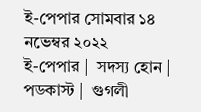ই-পেপার সোমবার ১৪ নভেম্বর ২০২২
ই-পেপার |  সদস্য হোন |  পডকাস্ট |  গুগলী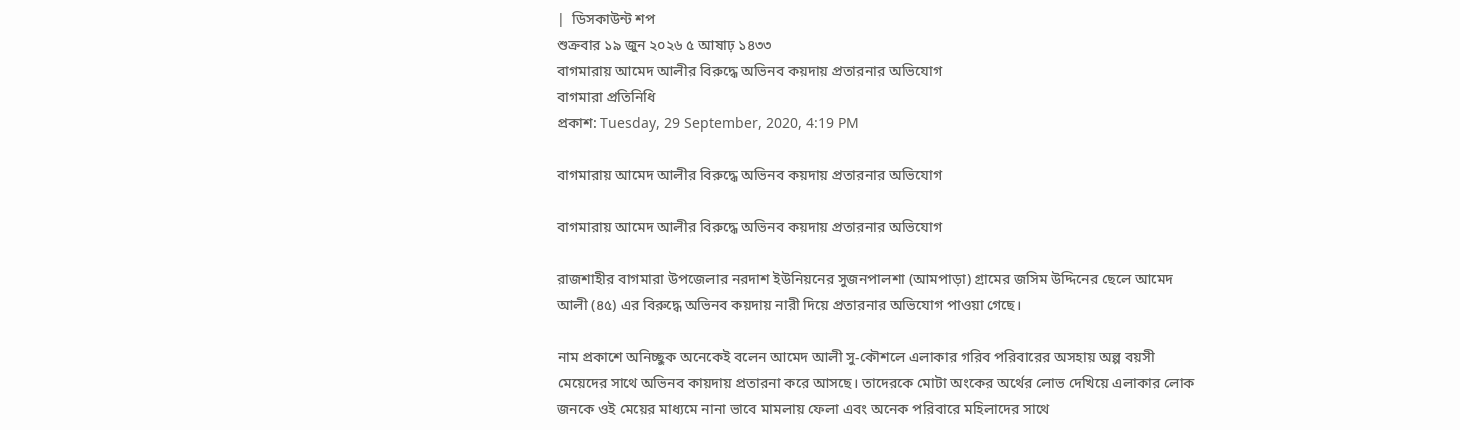|  ডিসকাউন্ট শপ
শুক্রবার ১৯ জুন ২০২৬ ৫ আষাঢ় ১৪৩৩
বাগমারায় আমেদ আলীর বিরুদ্ধে অভিনব কয়দায় প্রতারনার অভিযোগ
বাগমারা প্রতিনিধি
প্রকাশ: Tuesday, 29 September, 2020, 4:19 PM

বাগমারায় আমেদ আলীর বিরুদ্ধে অভিনব কয়দায় প্রতারনার অভিযোগ

বাগমারায় আমেদ আলীর বিরুদ্ধে অভিনব কয়দায় প্রতারনার অভিযোগ

রাজশাহীর বাগমারা উপজেলার নরদাশ ইউনিয়নের সুজনপালশা (আমপাড়া) গ্রামের জসিম উদ্দিনের ছেলে আমেদ আলী (৪৫) এর বিরুদ্ধে অভিনব কয়দায় নারী দিয়ে প্রতারনার অভিযোগ পাওয়া গেছে।

নাম প্রকাশে অনিচ্ছুক অনেকেই বলেন আমেদ আলী সু-কৌশলে এলাকার গরিব পরিবারের অসহায় অল্প বয়সী মেয়েদের সাথে অভিনব কায়দায় প্রতারনা করে আসছে। তাদেরকে মোটা অংকের অর্থের লোভ দেখিয়ে এলাকার লোক জনকে ওই মেয়ের মাধ্যমে নানা ভাবে মামলায় ফেলা এবং অনেক পরিবারে মহিলাদের সাথে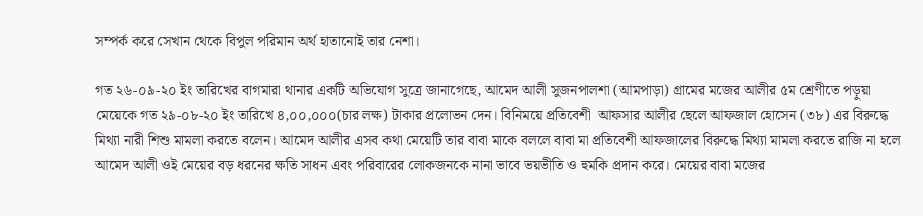সম্পর্ক করে সেখান থেকে বিপুল পরিমান অর্থ হাতানোই তার নেশা।

গত ২৬-০৯-২০ ইং তারিখের বাগমারা থানার একটি অভিযোগ সুত্রে জানাগেছে, আমেদ আলী সুজনপালশা (আমপাড়া) গ্রামের মজের আলীর ৫ম শ্রেণীতে পড়ুয়া মেয়েকে গত ২৯-০৮-২০ ইং তারিখে ৪,০০,০০০(চার লক্ষ) টাকার প্রলোভন দেন। বিনিময়ে প্রতিবেশী  আফসার আলীর ছেলে আফজাল হোসেন (৩৮) এর বিরুদ্ধে মিথ্যা নারী শিশু মামলা করতে বলেন। আমেদ আলীর এসব কথা মেয়েটি তার বাবা মাকে বললে বাবা মা প্রতিবেশী আফজালের বিরুদ্ধে মিথ্যা মামলা করতে রাজি না হলে আমেদ আলী ওই মেয়ের বড় ধরনের ক্ষতি সাধন এবং পরিবারের লোকজনকে নানা ভাবে ভয়ভীতি ও হুমকি প্রদান করে। মেয়ের বাবা মজের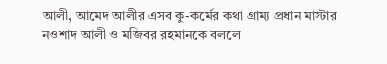আলী, আমেদ আলীর এসব কু-কর্মের কথা গ্রাম্য প্রধান মাস্টার নওশাদ আলী ও মজিবর রহমানকে বললে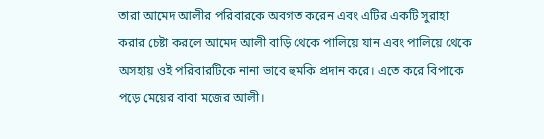তারা আমেদ আলীর পরিবারকে অবগত করেন এবং এটির একটি সুরাহা করার চেষ্টা করলে আমেদ আলী বাড়ি থেকে পালিয়ে যান এবং পালিয়ে থেকে অসহায় ওই পরিবারটিকে নানা ভাবে হুমকি প্রদান করে। এতে করে বিপাকে পড়ে মেয়ের বাবা মজের আলী।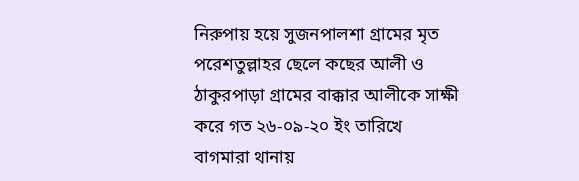নিরুপায় হয়ে সুজনপালশা গ্রামের মৃত পরেশতুল্লাহর ছেলে কছের আলী ও ঠাকুরপাড়া গ্রামের বাক্কার আলীকে সাক্ষী করে গত ২৬-০৯-২০ ইং তারিখে বাগমারা থানায়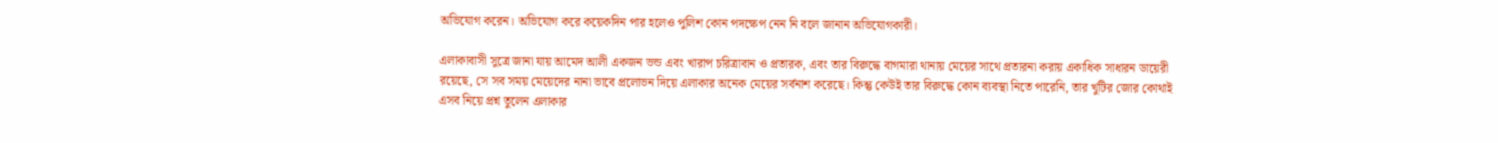অভিযোগ করেন। অভিযোগ করে কয়েকদিন পার হলেও পুলিশ কোন পদক্ষেপ নেন নি বলে জানান অভিযোগকারী।

এলাকাবাসী সুত্রে জানা যায় আমেদ আলী একজন ভন্ড এবং খারাপ চরিত্রাবান ও প্রতারক, এবং তার বিরুদ্ধে বাগমারা থানায় মেয়ের সাথে প্রতারনা করায় একাধিক সাধারন ডায়েরী রয়েছে, সে সব সময় মেয়েদের নানা ভাবে প্রলোভন দিয়ে এলাকার অনেক মেয়ের সর্বনাশ করেছে। কিন্তু কেউই তার বিরুদ্ধে কোন ব্যবস্থা নিতে পারেনি, তার খুটির জোর কোথাই এসব নিয়ে প্রশ্ন তুলেন এলাকার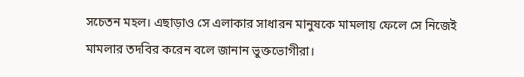সচেতন মহল। এছাড়াও সে এলাকার সাধারন মানুষকে মামলায় ফেলে সে নিজেই মামলার তদবির করেন বলে জানান ভুক্তভোগীরা।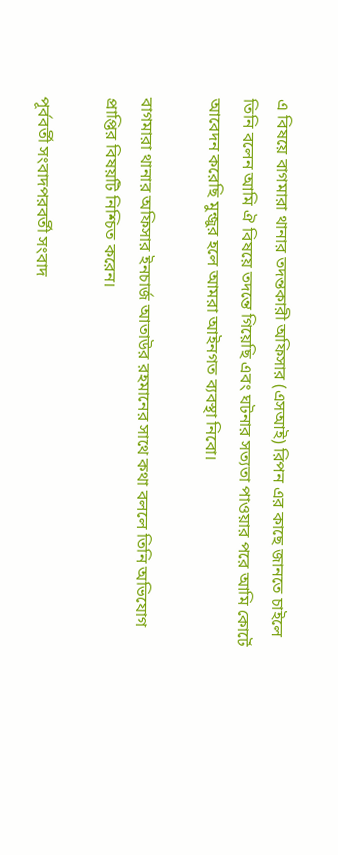এ বিষয়ে বাগমারা থানার তদন্তকারী অফিসার (এসআই) রিপন এর কাছে জানতে চাইলে তিনি বলেন আমি ঐ বিষয়ে তদন্তে গিয়েছি এবং ঘটনার সত্যতা পাওয়ার পরে আমি কোর্টে আবেদন করেছি মুন্জুর হলে আমরা আইনগত ব্যবস্থা নিবো।

বাগমারা থানার অফিসার ইনচার্জ আতাউর রহমানের সাথে কথা বললে তিনি অভিযোগ প্রাপ্তির বিষয়টি নিশ্চিত করেন।

পূর্ববর্তী সংবাদপরবর্তী সংবাদ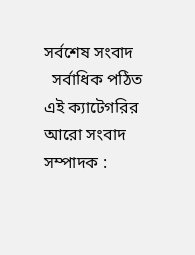সর্বশেষ সংবাদ
  সর্বাধিক পঠিত
এই ক্যাটেগরির আরো সংবাদ
সম্পাদক :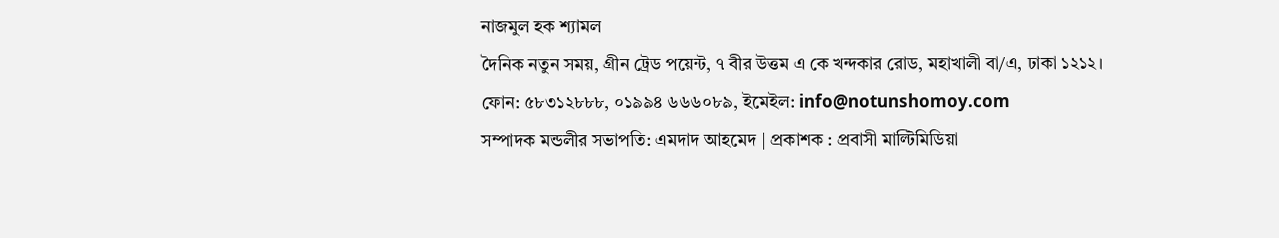নাজমুল হক শ্যামল
দৈনিক নতুন সময়, গ্রীন ট্রেড পয়েন্ট, ৭ বীর উত্তম এ কে খন্দকার রোড, মহাখালী বা/এ, ঢাকা ১২১২।
ফোন: ৫৮৩১২৮৮৮, ০১৯৯৪ ৬৬৬০৮৯, ইমেইল: info@notunshomoy.com
সম্পাদক মন্ডলীর সভাপতি: এমদাদ আহমেদ | প্রকাশক : প্রবাসী মাল্টিমিডিয়া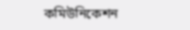কমিউনিকেশন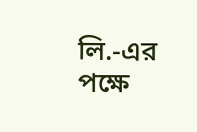লি.-এর পক্ষে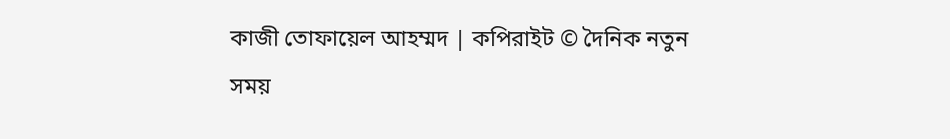কাজী তোফায়েল আহম্মদ | কপিরাইট © দৈনিক নতুন সময়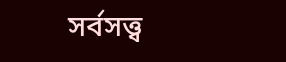সর্বসত্ত্ব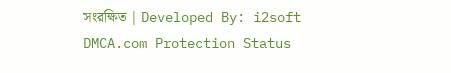সংরক্ষিত | Developed By: i2soft
DMCA.com Protection Status